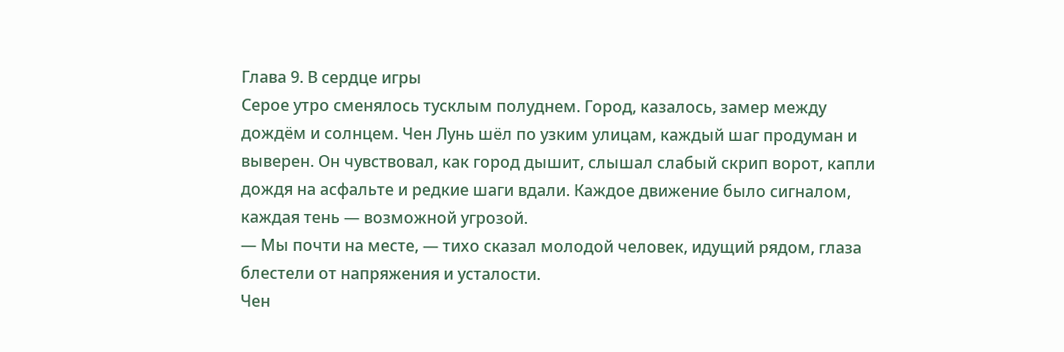Глава 9. В сердце игры
Серое утро сменялось тусклым полуднем. Город, казалось, замер между дождём и солнцем. Чен Лунь шёл по узким улицам, каждый шаг продуман и выверен. Он чувствовал, как город дышит, слышал слабый скрип ворот, капли дождя на асфальте и редкие шаги вдали. Каждое движение было сигналом, каждая тень — возможной угрозой.
— Мы почти на месте, — тихо сказал молодой человек, идущий рядом, глаза блестели от напряжения и усталости.
Чен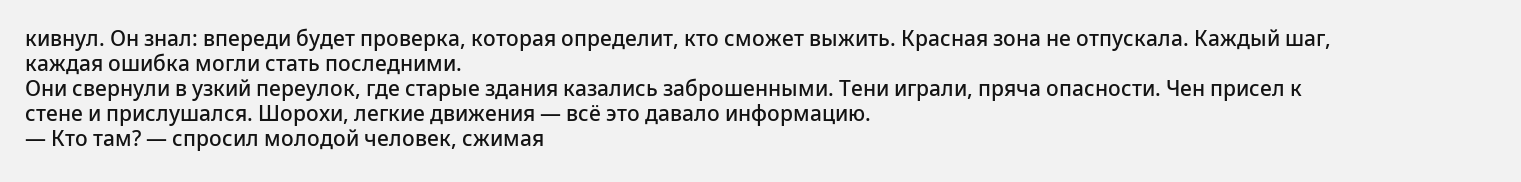кивнул. Он знал: впереди будет проверка, которая определит, кто сможет выжить. Красная зона не отпускала. Каждый шаг, каждая ошибка могли стать последними.
Они свернули в узкий переулок, где старые здания казались заброшенными. Тени играли, пряча опасности. Чен присел к стене и прислушался. Шорохи, легкие движения — всё это давало информацию.
— Кто там? — спросил молодой человек, сжимая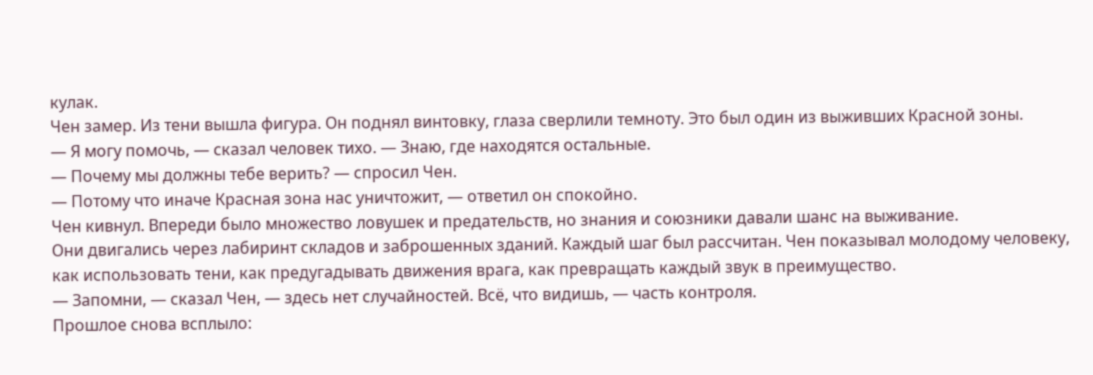кулак.
Чен замер. Из тени вышла фигура. Он поднял винтовку, глаза сверлили темноту. Это был один из выживших Красной зоны.
— Я могу помочь, — сказал человек тихо. — Знаю, где находятся остальные.
— Почему мы должны тебе верить? — спросил Чен.
— Потому что иначе Красная зона нас уничтожит, — ответил он спокойно.
Чен кивнул. Впереди было множество ловушек и предательств, но знания и союзники давали шанс на выживание.
Они двигались через лабиринт складов и заброшенных зданий. Каждый шаг был рассчитан. Чен показывал молодому человеку, как использовать тени, как предугадывать движения врага, как превращать каждый звук в преимущество.
— Запомни, — сказал Чен, — здесь нет случайностей. Всё, что видишь, — часть контроля.
Прошлое снова всплыло: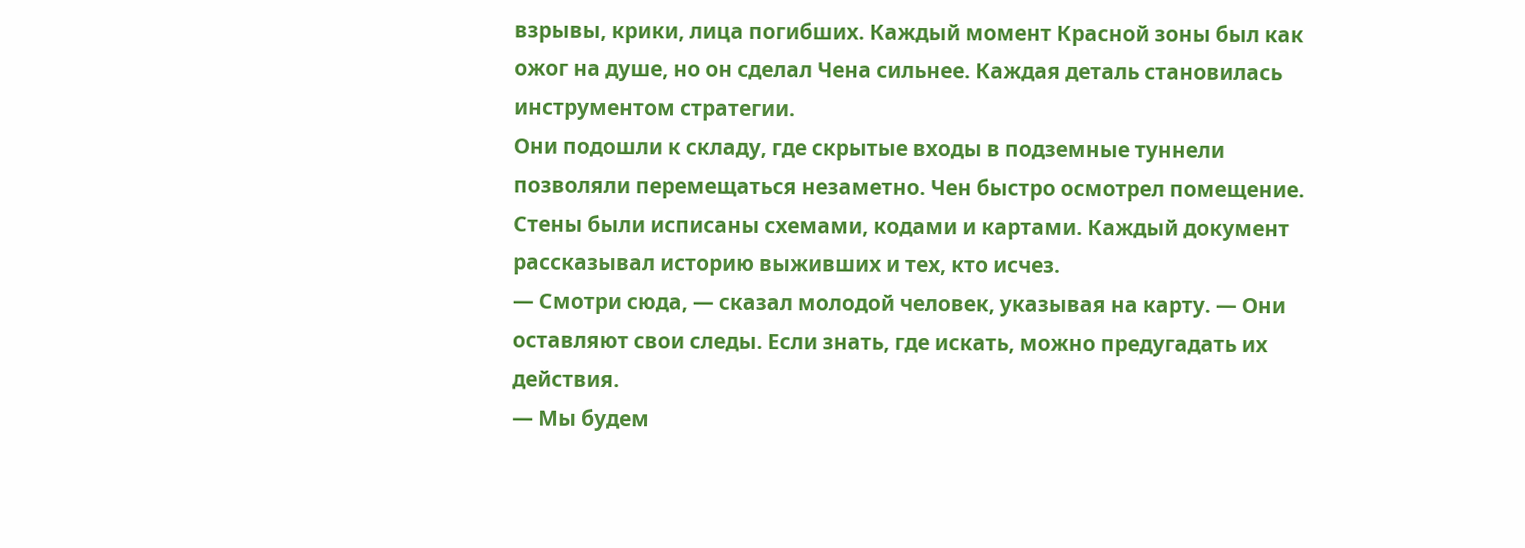взрывы, крики, лица погибших. Каждый момент Красной зоны был как ожог на душе, но он сделал Чена сильнее. Каждая деталь становилась инструментом стратегии.
Они подошли к складу, где скрытые входы в подземные туннели позволяли перемещаться незаметно. Чен быстро осмотрел помещение. Стены были исписаны схемами, кодами и картами. Каждый документ рассказывал историю выживших и тех, кто исчез.
— Смотри сюда, — сказал молодой человек, указывая на карту. — Они оставляют свои следы. Если знать, где искать, можно предугадать их действия.
— Мы будем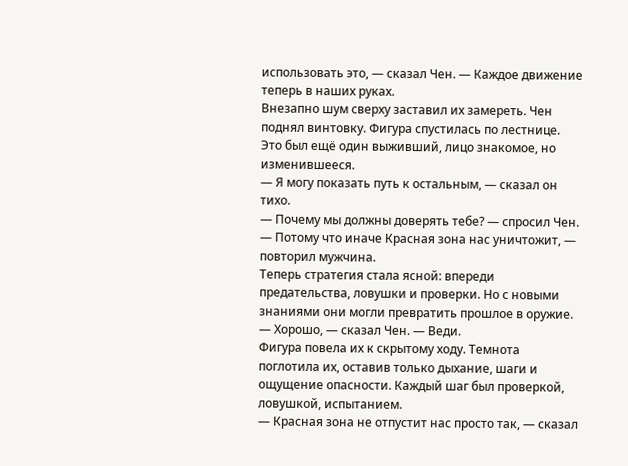использовать это, — сказал Чен. — Каждое движение теперь в наших руках.
Внезапно шум сверху заставил их замереть. Чен поднял винтовку. Фигура спустилась по лестнице. Это был ещё один выживший, лицо знакомое, но изменившееся.
— Я могу показать путь к остальным, — сказал он тихо.
— Почему мы должны доверять тебе? — спросил Чен.
— Потому что иначе Красная зона нас уничтожит, — повторил мужчина.
Теперь стратегия стала ясной: впереди предательства, ловушки и проверки. Но с новыми знаниями они могли превратить прошлое в оружие.
— Хорошо, — сказал Чен. — Веди.
Фигура повела их к скрытому ходу. Темнота поглотила их, оставив только дыхание, шаги и ощущение опасности. Каждый шаг был проверкой, ловушкой, испытанием.
— Красная зона не отпустит нас просто так, — сказал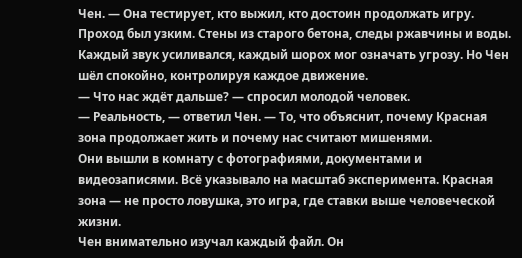Чен. — Она тестирует, кто выжил, кто достоин продолжать игру.
Проход был узким. Стены из старого бетона, следы ржавчины и воды. Каждый звук усиливался, каждый шорох мог означать угрозу. Но Чен шёл спокойно, контролируя каждое движение.
— Что нас ждёт дальше? — спросил молодой человек.
— Реальность, — ответил Чен. — То, что объяснит, почему Красная зона продолжает жить и почему нас считают мишенями.
Они вышли в комнату с фотографиями, документами и видеозаписями. Всё указывало на масштаб эксперимента. Красная зона — не просто ловушка, это игра, где ставки выше человеческой жизни.
Чен внимательно изучал каждый файл. Он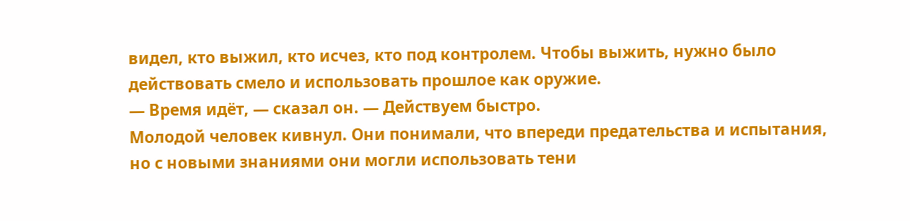видел, кто выжил, кто исчез, кто под контролем. Чтобы выжить, нужно было действовать смело и использовать прошлое как оружие.
— Время идёт, — сказал он. — Действуем быстро.
Молодой человек кивнул. Они понимали, что впереди предательства и испытания, но с новыми знаниями они могли использовать тени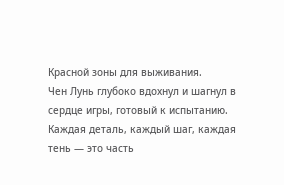Красной зоны для выживания.
Чен Лунь глубоко вдохнул и шагнул в сердце игры, готовый к испытанию. Каждая деталь, каждый шаг, каждая тень — это часть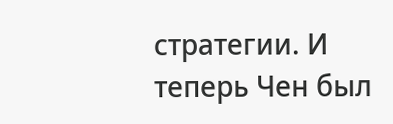стратегии. И теперь Чен был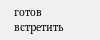готов встретить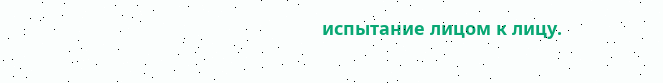испытание лицом к лицу.